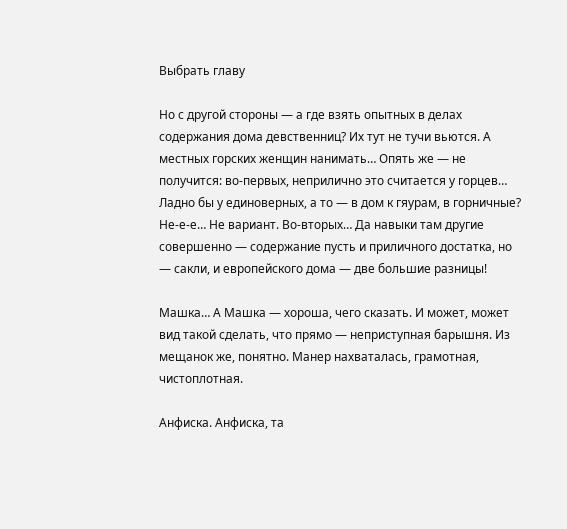Выбрать главу

Но с другой стороны — а где взять опытных в делах содержания дома девственниц? Их тут не тучи вьются. А местных горских женщин нанимать… Опять же — не получится: во-первых, неприлично это считается у горцев… Ладно бы у единоверных, а то — в дом к гяурам, в горничные? Не-е-е… Не вариант. Во-вторых… Да навыки там другие совершенно — содержание пусть и приличного достатка, но — сакли, и европейского дома — две большие разницы!

Машка… А Машка — хороша, чего сказать. И может, может вид такой сделать, что прямо — неприступная барышня. Из мещанок же, понятно. Манер нахваталась, грамотная, чистоплотная.

Анфиска. Анфиска, та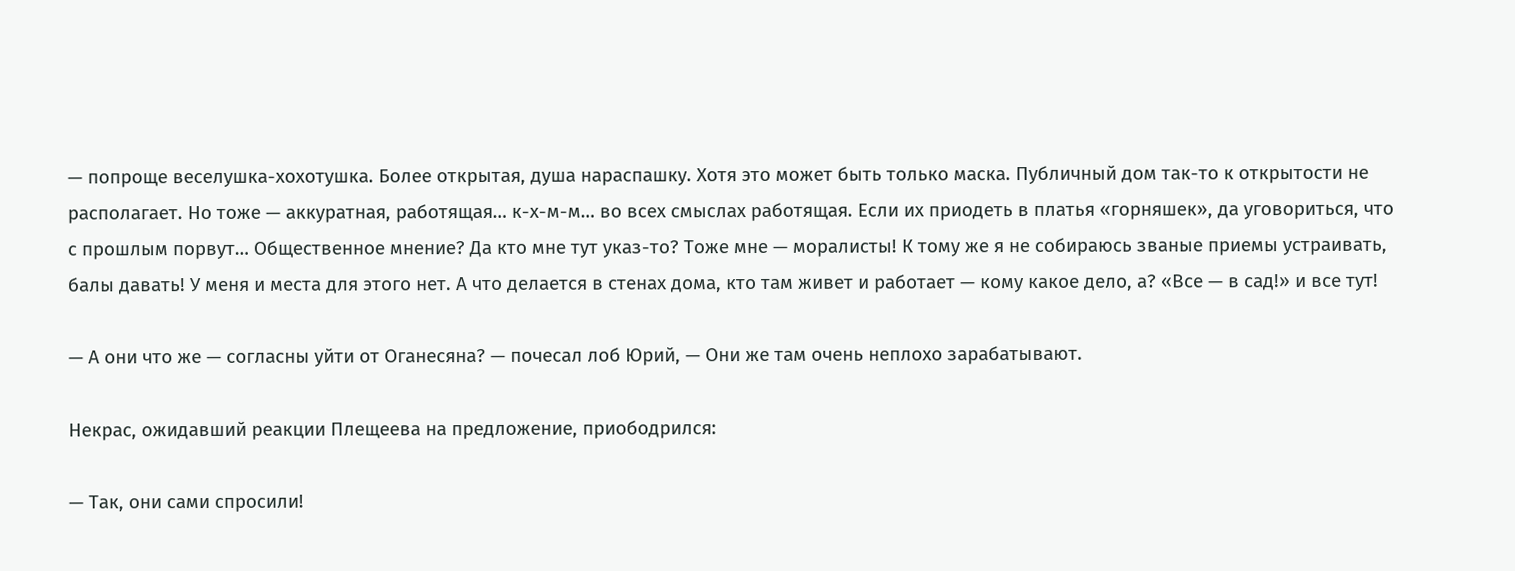— попроще веселушка-хохотушка. Более открытая, душа нараспашку. Хотя это может быть только маска. Публичный дом так-то к открытости не располагает. Но тоже — аккуратная, работящая… к-х-м-м… во всех смыслах работящая. Если их приодеть в платья «горняшек», да уговориться, что с прошлым порвут… Общественное мнение? Да кто мне тут указ-то? Тоже мне — моралисты! К тому же я не собираюсь званые приемы устраивать, балы давать! У меня и места для этого нет. А что делается в стенах дома, кто там живет и работает — кому какое дело, а? «Все — в сад!» и все тут!

— А они что же — согласны уйти от Оганесяна? — почесал лоб Юрий, — Они же там очень неплохо зарабатывают.

Некрас, ожидавший реакции Плещеева на предложение, приободрился:

— Так, они сами спросили!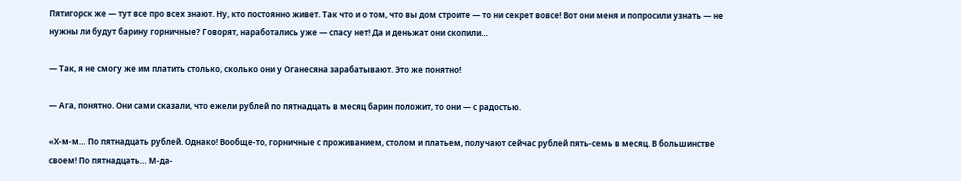Пятигорск же — тут все про всех знают. Ну, кто постоянно живет. Так что и о том, что вы дом строите — то ни секрет вовсе! Вот они меня и попросили узнать — не нужны ли будут барину горничные? Говорят, наработались уже — спасу нет! Да и деньжат они скопили…

— Так, я не смогу же им платить столько, сколько они у Оганесяна зарабатывают. Это же понятно!

— Ага, понятно. Они сами сказали, что ежели рублей по пятнадцать в месяц барин положит, то они — с радостью.

«Х-м-м… По пятнадцать рублей. Однако! Вообще-то, горничные с проживанием, столом и платьем, получают сейчас рублей пять-семь в месяц. В большинстве своем! По пятнадцать… М-да-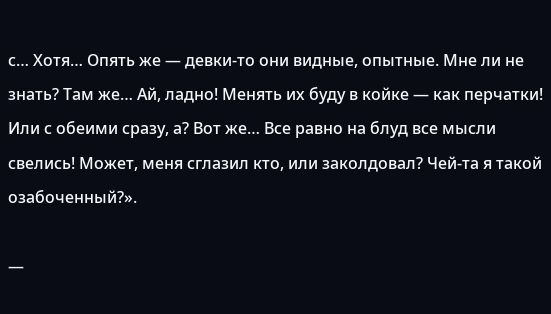с… Хотя… Опять же — девки-то они видные, опытные. Мне ли не знать? Там же… Ай, ладно! Менять их буду в койке — как перчатки! Или с обеими сразу, а? Вот же… Все равно на блуд все мысли свелись! Может, меня сглазил кто, или заколдовал? Чей-та я такой озабоченный?».

—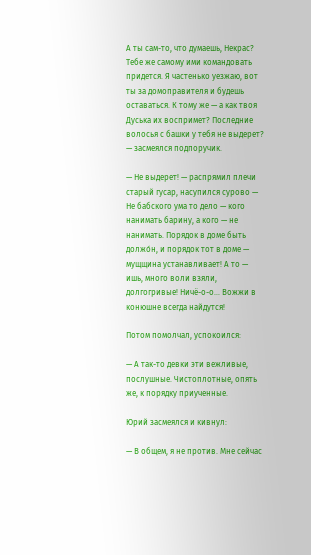А ты сам-то, что думаешь, Некрас? Тебе же самому ими командовать придется. Я частенько уезжаю, вот ты за домоправителя и будешь оставаться. К тому же — а как твоя Дуська их воспримет? Последние волосья с башки у тебя не выдерет? — засмеялся подпоручик.

— Не выдерет! — распрямил плечи старый гусар, насупился сурово — Не бабского ума то дело — кого нанимать барину, а кого — не нанимать. Порядок в доме быть должо́н, и порядок тот в доме — мущщина устанавливает! А то — ишь, много воли взяли, долгогривые! Ничё-о-о… Вожжи в конюшне всегда найдутся!

Потом помолчал, успокоился:

— А так-то девки эти вежливые, послушные. Чистоплотные, опять же, к порядку приученные.

Юрий засмеялся и кивнул:

— В общем, я не против. Мне сейчас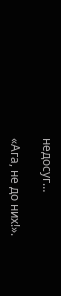недосуг…

«Ага, не до них!».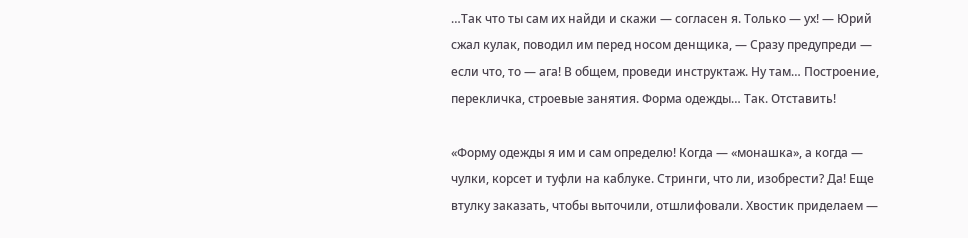…Так что ты сам их найди и скажи — согласен я. Только — ух! — Юрий сжал кулак, поводил им перед носом денщика, — Сразу предупреди — если что, то — ага! В общем, проведи инструктаж. Ну там… Построение, перекличка, строевые занятия. Форма одежды… Так. Отставить!

«Форму одежды я им и сам определю! Когда — «монашка», а когда — чулки, корсет и туфли на каблуке. Стринги, что ли, изобрести? Да! Еще втулку заказать, чтобы выточили, отшлифовали. Хвостик приделаем —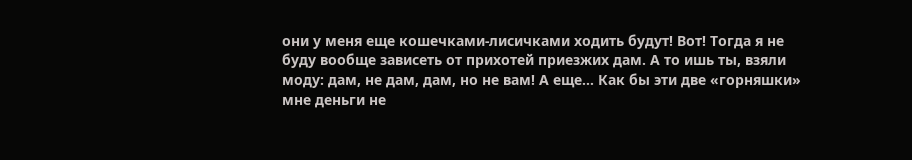они у меня еще кошечками-лисичками ходить будут! Вот! Тогда я не буду вообще зависеть от прихотей приезжих дам. А то ишь ты, взяли моду: дам, не дам, дам, но не вам! А еще… Как бы эти две «горняшки» мне деньги не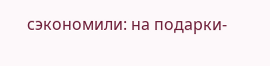сэкономили: на подарки-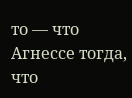то — что Агнессе тогда, что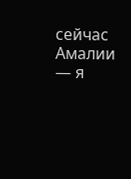сейчас Амалии — я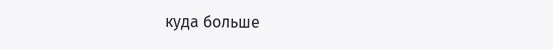куда больше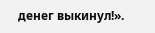денег выкинул!».